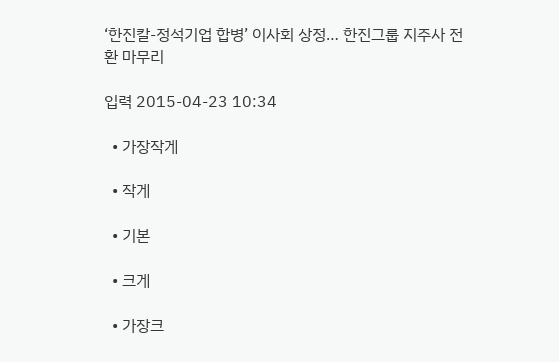‘한진칼-정석기업 합병’ 이사회 상정… 한진그룹 지주사 전환 마무리

입력 2015-04-23 10:34

  • 가장작게

  • 작게

  • 기본

  • 크게

  • 가장크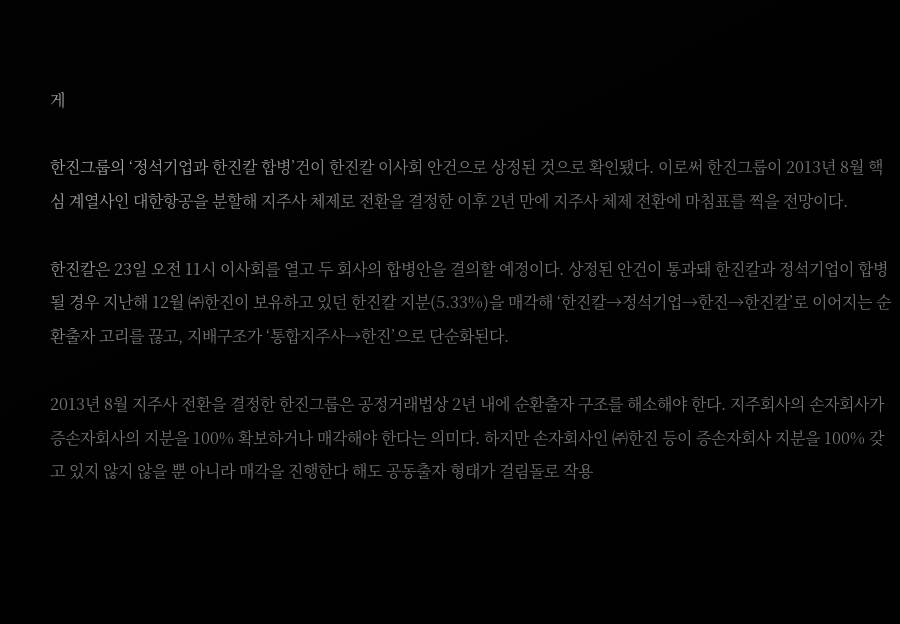게

한진그룹의 ‘정석기업과 한진칼 합병’건이 한진칼 이사회 안건으로 상정된 것으로 확인됐다. 이로써 한진그룹이 2013년 8월 핵심 계열사인 대한항공을 분할해 지주사 체제로 전환을 결정한 이후 2년 만에 지주사 체제 전환에 마침표를 찍을 전망이다.

한진칼은 23일 오전 11시 이사회를 열고 두 회사의 합병안을 결의할 예정이다. 상정된 안건이 통과돼 한진칼과 정석기업이 합병될 경우 지난해 12월 ㈜한진이 보유하고 있던 한진칼 지분(5.33%)을 매각해 ‘한진칼→정석기업→한진→한진칼’로 이어지는 순환출자 고리를 끊고, 지배구조가 ‘통합지주사→한진’으로 단순화된다.

2013년 8월 지주사 전환을 결정한 한진그룹은 공정거래법상 2년 내에 순환출자 구조를 해소해야 한다. 지주회사의 손자회사가 증손자회사의 지분을 100% 확보하거나 매각해야 한다는 의미다. 하지만 손자회사인 ㈜한진 등이 증손자회사 지분을 100% 갖고 있지 않지 않을 뿐 아니라 매각을 진행한다 해도 공동출자 형태가 걸림돌로 작용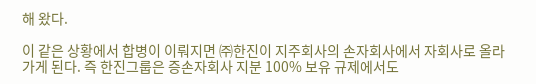해 왔다.

이 같은 상황에서 합병이 이뤄지면 ㈜한진이 지주회사의 손자회사에서 자회사로 올라가게 된다. 즉 한진그룹은 증손자회사 지분 100% 보유 규제에서도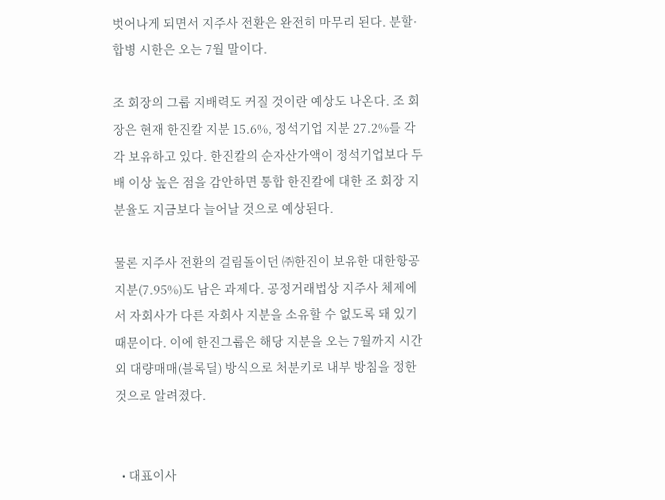벗어나게 되면서 지주사 전환은 완전히 마무리 된다. 분할·합병 시한은 오는 7월 말이다.

조 회장의 그룹 지배력도 커질 것이란 예상도 나온다. 조 회장은 현재 한진칼 지분 15.6%, 정석기업 지분 27.2%를 각각 보유하고 있다. 한진칼의 순자산가액이 정석기업보다 두 배 이상 높은 점을 감안하면 통합 한진칼에 대한 조 회장 지분율도 지금보다 늘어날 것으로 예상된다.

물론 지주사 전환의 걸림돌이던 ㈜한진이 보유한 대한항공 지분(7.95%)도 남은 과제다. 공정거래법상 지주사 체제에서 자회사가 다른 자회사 지분을 소유할 수 없도록 돼 있기 때문이다. 이에 한진그룹은 해당 지분을 오는 7월까지 시간외 대량매매(블록딜) 방식으로 처분키로 내부 방침을 정한 것으로 알려졌다.


  • 대표이사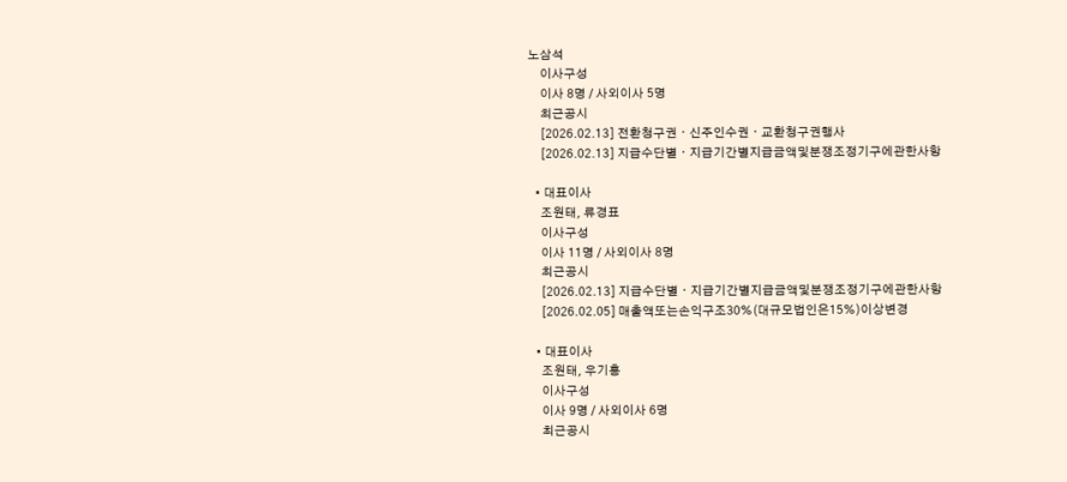노삼석
    이사구성
    이사 8명 / 사외이사 5명
    최근공시
    [2026.02.13] 전환청구권ㆍ신주인수권ㆍ교환청구권행사
    [2026.02.13] 지급수단별ㆍ지급기간별지급금액및분쟁조정기구에관한사항

  • 대표이사
    조원태, 류경표
    이사구성
    이사 11명 / 사외이사 8명
    최근공시
    [2026.02.13] 지급수단별ㆍ지급기간별지급금액및분쟁조정기구에관한사항
    [2026.02.05] 매출액또는손익구조30%(대규모법인은15%)이상변경

  • 대표이사
    조원태, 우기홍
    이사구성
    이사 9명 / 사외이사 6명
    최근공시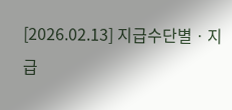[2026.02.13] 지급수단별ㆍ지급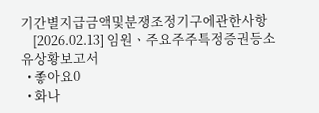기간별지급금액및분쟁조정기구에관한사항
    [2026.02.13] 임원ㆍ주요주주특정증권등소유상황보고서
  • 좋아요0
  • 화나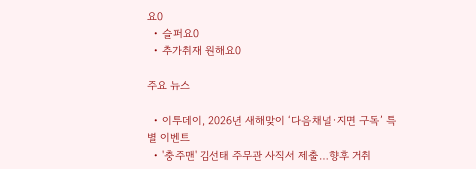요0
  • 슬퍼요0
  • 추가취재 원해요0

주요 뉴스

  • 이투데이, 2026년 새해맞이 ‘다음채널·지면 구독’ 특별 이벤트
  • '충주맨' 김선태 주무관 사직서 제출…향후 거취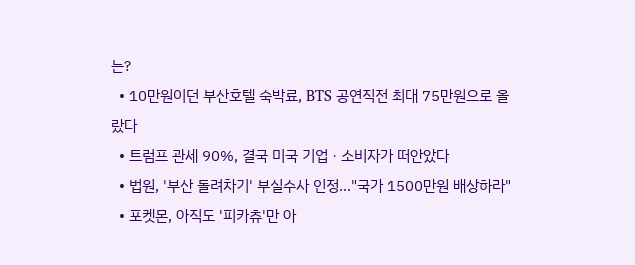는?
  • 10만원이던 부산호텔 숙박료, BTS 공연직전 최대 75만원으로 올랐다
  • 트럼프 관세 90%, 결국 미국 기업ㆍ소비자가 떠안았다
  • 법원, '부산 돌려차기' 부실수사 인정…"국가 1500만원 배상하라"
  • 포켓몬, 아직도 '피카츄'만 아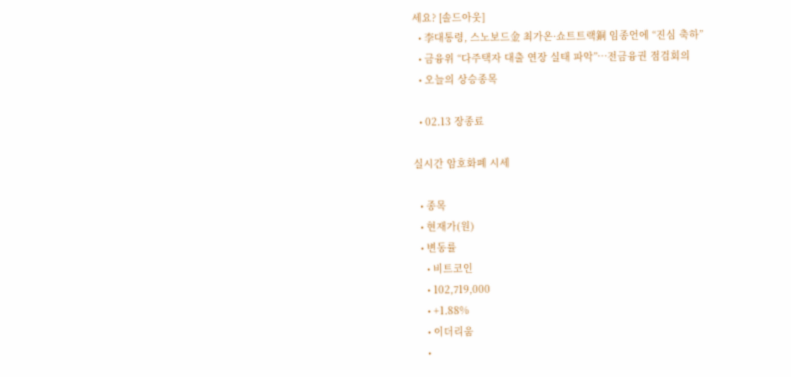세요? [솔드아웃]
  • 李대통령, 스노보드金 최가온·쇼트트랙銅 임종언에 “진심 축하”
  • 금융위 “다주택자 대출 연장 실태 파악”⋯전금융권 점검회의
  • 오늘의 상승종목

  • 02.13 장종료

실시간 암호화폐 시세

  • 종목
  • 현재가(원)
  • 변동률
    • 비트코인
    • 102,719,000
    • +1.88%
    • 이더리움
    •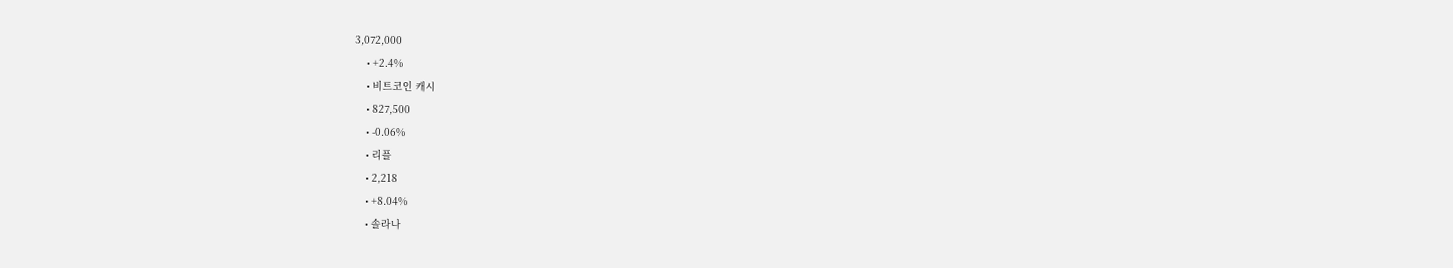3,072,000
    • +2.4%
    • 비트코인 캐시
    • 827,500
    • -0.06%
    • 리플
    • 2,218
    • +8.04%
    • 솔라나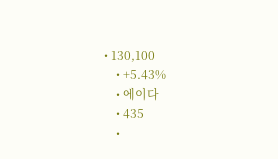• 130,100
    • +5.43%
    • 에이다
    • 435
    •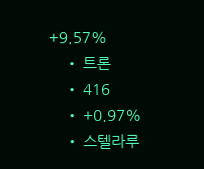+9.57%
    • 트론
    • 416
    • +0.97%
    • 스텔라루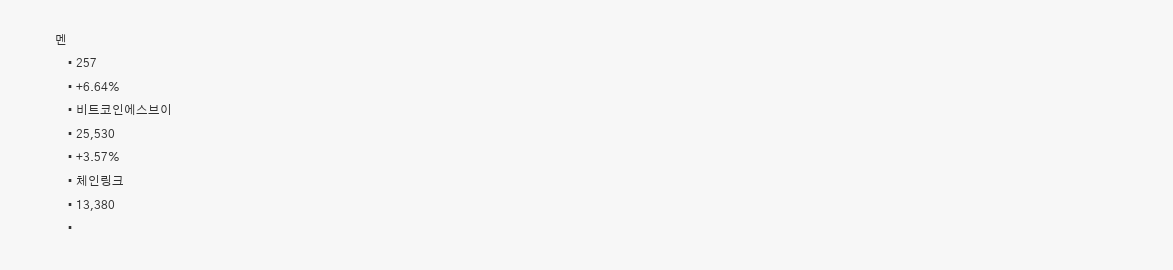멘
    • 257
    • +6.64%
    • 비트코인에스브이
    • 25,530
    • +3.57%
    • 체인링크
    • 13,380
    •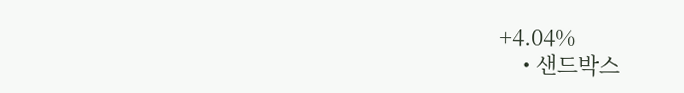+4.04%
    • 샌드박스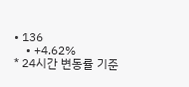• 136
    • +4.62%
* 24시간 변동률 기준